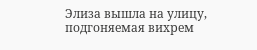Элиза вышла на улицу, подгоняемая вихрем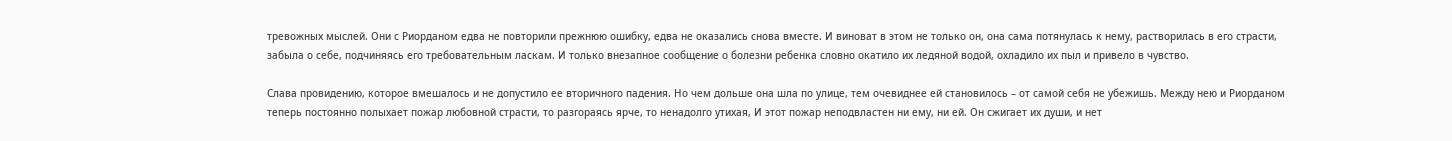тревожных мыслей. Они с Риорданом едва не повторили прежнюю ошибку, едва не оказались снова вместе. И виноват в этом не только он, она сама потянулась к нему, растворилась в его страсти, забыла о себе, подчиняясь его требовательным ласкам. И только внезапное сообщение о болезни ребенка словно окатило их ледяной водой, охладило их пыл и привело в чувство.

Слава провидению, которое вмешалось и не допустило ее вторичного падения. Но чем дольше она шла по улице, тем очевиднее ей становилось – от самой себя не убежишь. Между нею и Риорданом теперь постоянно полыхает пожар любовной страсти, то разгораясь ярче, то ненадолго утихая, И этот пожар неподвластен ни ему, ни ей. Он сжигает их души, и нет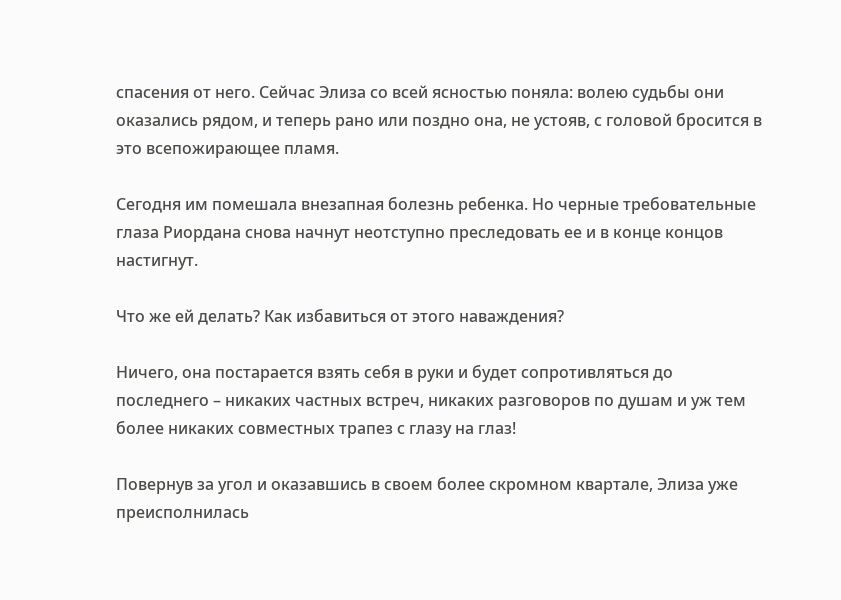спасения от него. Сейчас Элиза со всей ясностью поняла: волею судьбы они оказались рядом, и теперь рано или поздно она, не устояв, с головой бросится в это всепожирающее пламя.

Сегодня им помешала внезапная болезнь ребенка. Но черные требовательные глаза Риордана снова начнут неотступно преследовать ее и в конце концов настигнут.

Что же ей делать? Как избавиться от этого наваждения?

Ничего, она постарается взять себя в руки и будет сопротивляться до последнего – никаких частных встреч, никаких разговоров по душам и уж тем более никаких совместных трапез с глазу на глаз!

Повернув за угол и оказавшись в своем более скромном квартале, Элиза уже преисполнилась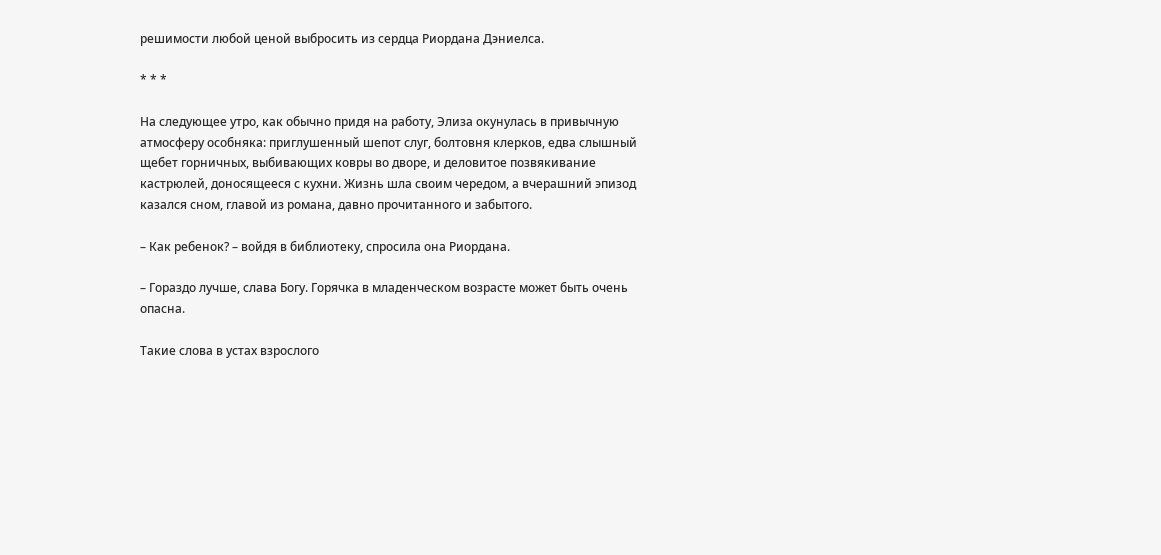решимости любой ценой выбросить из сердца Риордана Дэниелса.

* * *

На следующее утро, как обычно придя на работу, Элиза окунулась в привычную атмосферу особняка: приглушенный шепот слуг, болтовня клерков, едва слышный щебет горничных, выбивающих ковры во дворе, и деловитое позвякивание кастрюлей, доносящееся с кухни. Жизнь шла своим чередом, а вчерашний эпизод казался сном, главой из романа, давно прочитанного и забытого.

– Как ребенок? – войдя в библиотеку, спросила она Риордана.

– Гораздо лучше, слава Богу. Горячка в младенческом возрасте может быть очень опасна.

Такие слова в устах взрослого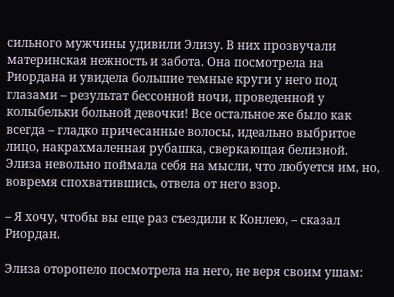сильного мужчины удивили Элизу. В них прозвучали материнская нежность и забота. Она посмотрела на Риордана и увидела большие темные круги у него под глазами – результат бессонной ночи, проведенной у колыбельки больной девочки! Все остальное же было как всегда – гладко причесанные волосы, идеально выбритое лицо, накрахмаленная рубашка, сверкающая белизной. Элиза невольно поймала себя на мысли, что любуется им, но, вовремя спохватившись, отвела от него взор.

– Я хочу, чтобы вы еще раз съездили к Конлею, – сказал Риордан.

Элиза оторопело посмотрела на него, не веря своим ушам: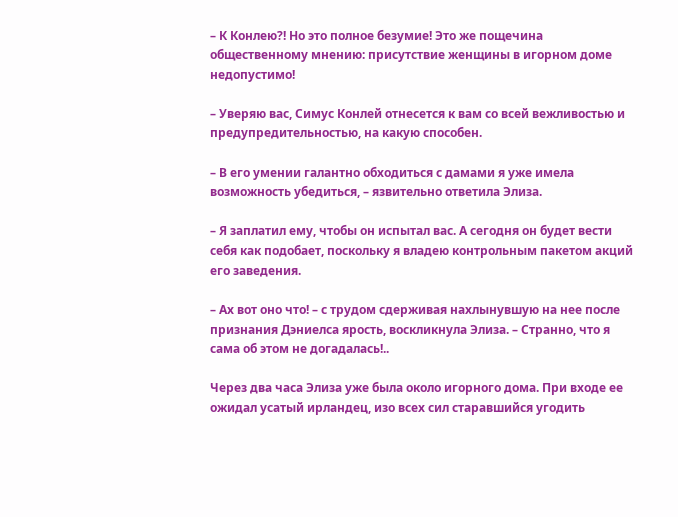– К Конлею?! Но это полное безумие! Это же пощечина общественному мнению: присутствие женщины в игорном доме недопустимо!

– Уверяю вас, Симус Конлей отнесется к вам со всей вежливостью и предупредительностью, на какую способен.

– В его умении галантно обходиться с дамами я уже имела возможность убедиться, – язвительно ответила Элиза.

– Я заплатил ему, чтобы он испытал вас. А сегодня он будет вести себя как подобает, поскольку я владею контрольным пакетом акций его заведения.

– Ах вот оно что! – с трудом сдерживая нахлынувшую на нее после признания Дэниелса ярость, воскликнула Элиза. – Странно, что я сама об этом не догадалась!..

Через два часа Элиза уже была около игорного дома. При входе ее ожидал усатый ирландец, изо всех сил старавшийся угодить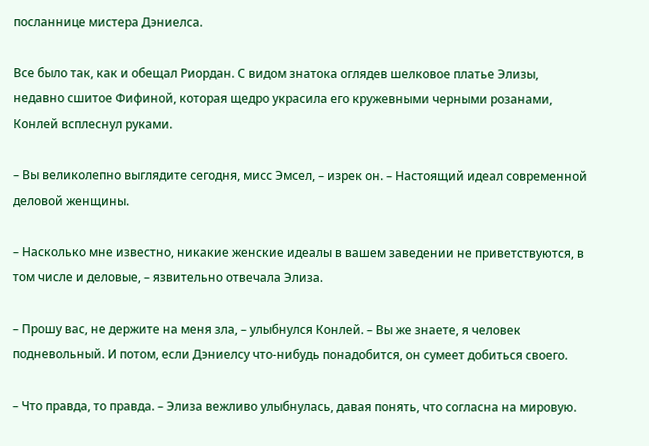посланнице мистера Дэниелса.

Все было так, как и обещал Риордан. С видом знатока оглядев шелковое платье Элизы, недавно сшитое Фифиной, которая щедро украсила его кружевными черными розанами, Конлей всплеснул руками.

– Вы великолепно выглядите сегодня, мисс Эмсел, – изрек он. – Настоящий идеал современной деловой женщины.

– Насколько мне известно, никакие женские идеалы в вашем заведении не приветствуются, в том числе и деловые, – язвительно отвечала Элиза.

– Прошу вас, не держите на меня зла, – улыбнулся Конлей. – Вы же знаете, я человек подневольный. И потом, если Дэниелсу что-нибудь понадобится, он сумеет добиться своего.

– Что правда, то правда. – Элиза вежливо улыбнулась, давая понять, что согласна на мировую.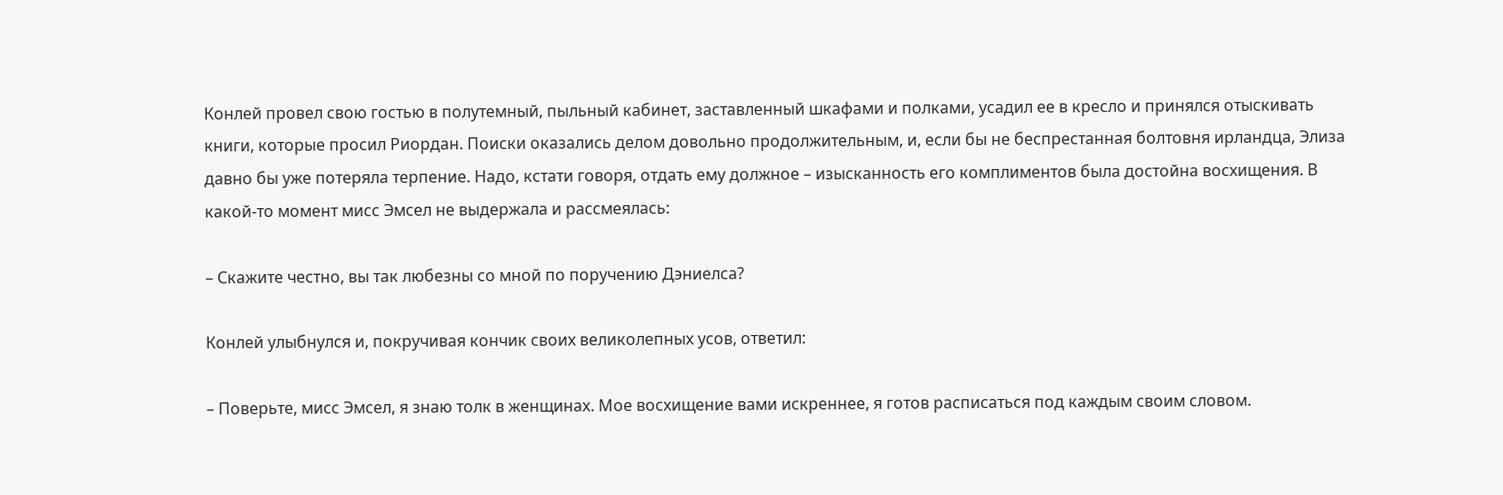Конлей провел свою гостью в полутемный, пыльный кабинет, заставленный шкафами и полками, усадил ее в кресло и принялся отыскивать книги, которые просил Риордан. Поиски оказались делом довольно продолжительным, и, если бы не беспрестанная болтовня ирландца, Элиза давно бы уже потеряла терпение. Надо, кстати говоря, отдать ему должное – изысканность его комплиментов была достойна восхищения. В какой-то момент мисс Эмсел не выдержала и рассмеялась:

– Скажите честно, вы так любезны со мной по поручению Дэниелса?

Конлей улыбнулся и, покручивая кончик своих великолепных усов, ответил:

– Поверьте, мисс Эмсел, я знаю толк в женщинах. Мое восхищение вами искреннее, я готов расписаться под каждым своим словом.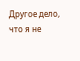Другое дело, что я не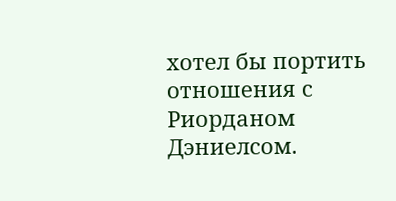хотел бы портить отношения с Риорданом Дэниелсом.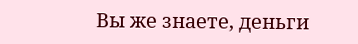Вы же знаете, деньги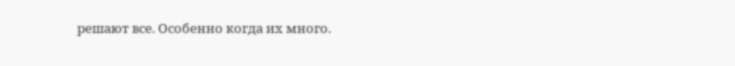решают все. Особенно когда их много.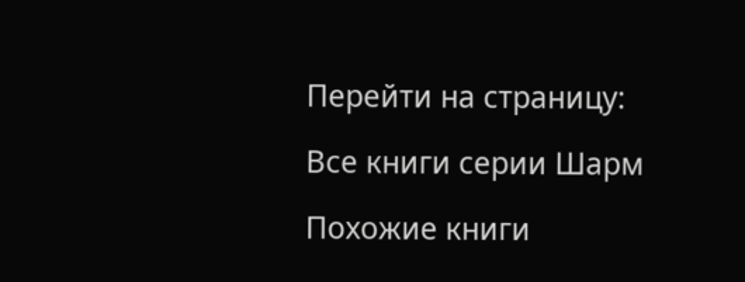Перейти на страницу:

Все книги серии Шарм

Похожие книги